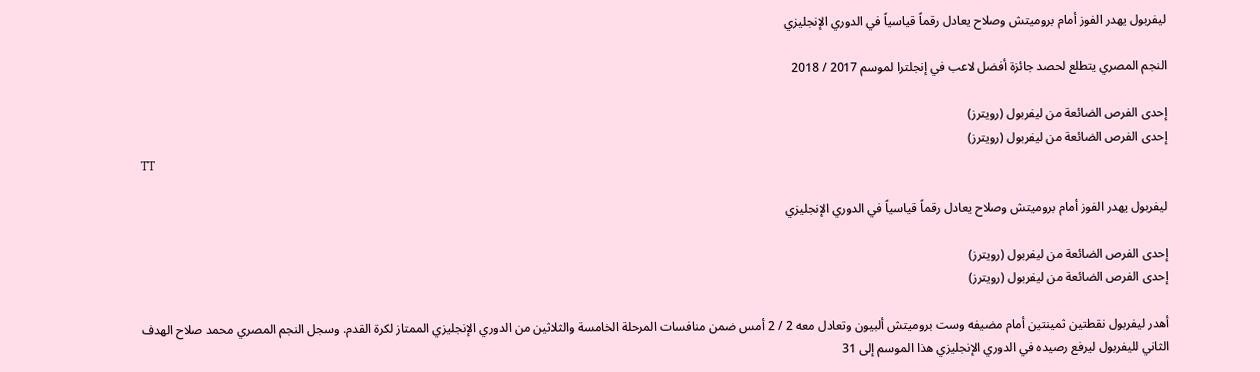ليفربول يهدر الفوز أمام بروميتش وصلاح يعادل رقماً قياسياً في الدوري الإنجليزي

النجم المصري يتطلع لحصد جائزة أفضل لاعب في إنجلترا لموسم 2017 / 2018

إحدى الفرص الضائعة من ليفربول (رويترز)
إحدى الفرص الضائعة من ليفربول (رويترز)
TT

ليفربول يهدر الفوز أمام بروميتش وصلاح يعادل رقماً قياسياً في الدوري الإنجليزي

إحدى الفرص الضائعة من ليفربول (رويترز)
إحدى الفرص الضائعة من ليفربول (رويترز)

أهدر ليفربول نقطتين ثمينتين أمام مضيفه وست بروميتش ألبيون وتعادل معه 2 / 2 أمس ضمن منافسات المرحلة الخامسة والثلاثين من الدوري الإنجليزي الممتاز لكرة القدم. وسجل النجم المصري محمد صلاح الهدف الثاني لليفربول ليرفع رصيده في الدوري الإنجليزي هذا الموسم إلى 31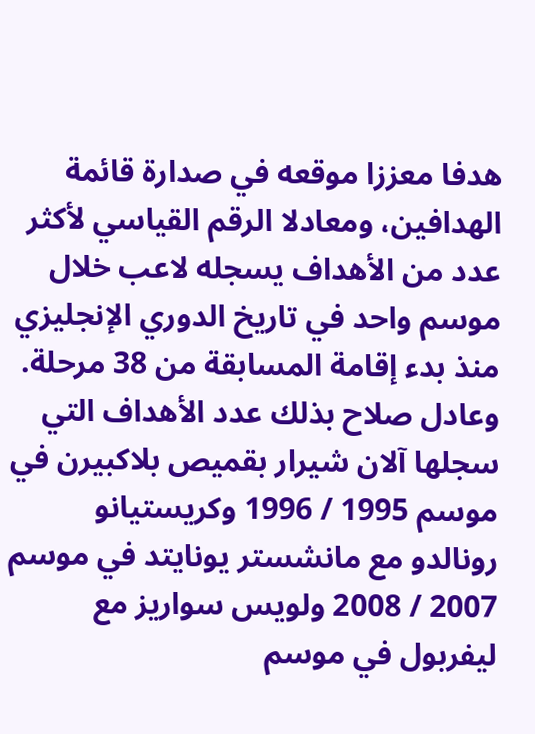هدفا معززا موقعه في صدارة قائمة الهدافين، ومعادلا الرقم القياسي لأكثر عدد من الأهداف يسجله لاعب خلال موسم واحد في تاريخ الدوري الإنجليزي منذ بدء إقامة المسابقة من 38 مرحلة.
وعادل صلاح بذلك عدد الأهداف التي سجلها آلان شيرار بقميص بلاكبيرن في موسم 1995 / 1996 وكريستيانو رونالدو مع مانشستر يونايتد في موسم 2007 / 2008 ولويس سواريز مع ليفربول في موسم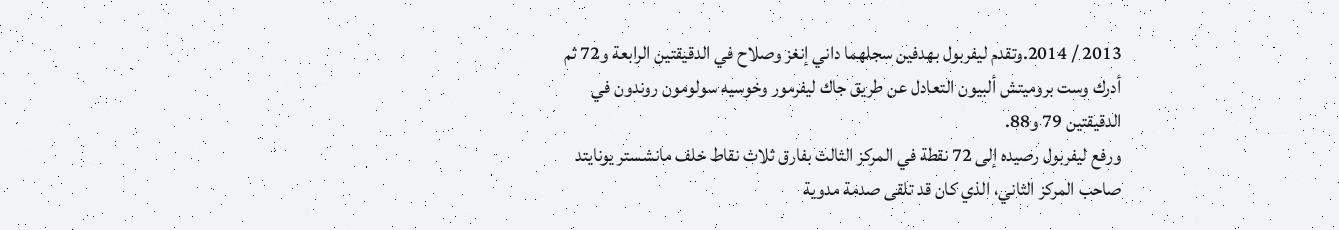2013 / 2014.وتقدم ليفربول بهدفين سجلهما داني إنغز وصلاح في الدقيقتين الرابعة و72 ثم أدرك وست بروميتش ألبيون التعادل عن طريق جاك ليفرمور وخوسيه سولومون روندون في الدقيقتين 79 و88.
ورفع ليفربول رصيده إلى 72 نقطة في المركز الثالث بفارق ثلاث نقاط خلف مانشستر يونايتد صاحب المركز الثاني، الذي كان قد تلقى صدمة مدوية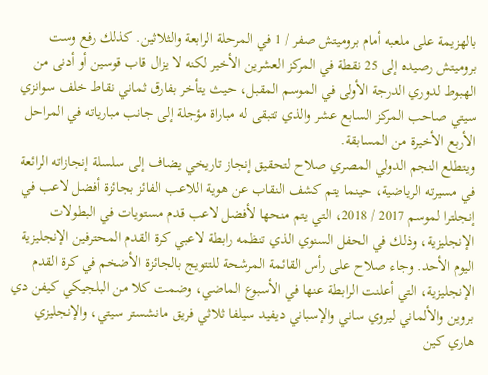بالهزيمة على ملعبه أمام بروميتش صفر / 1 في المرحلة الرابعة والثلاثين. كذلك رفع وست بروميتش رصيده إلى 25 نقطة في المركز العشرين الأخير لكنه لا يزال قاب قوسين أو أدنى من الهبوط لدوري الدرجة الأولى في الموسم المقبل، حيث يتأخر بفارق ثماني نقاط خلف سوانزي سيتي صاحب المركز السابع عشر والذي تتبقى له مباراة مؤجلة إلى جانب مبارياته في المراحل الأربع الأخيرة من المسابقة.
ويتطلع النجم الدولي المصري صلاح لتحقيق إنجاز تاريخي يضاف إلى سلسلة إنجازاته الرائعة في مسيرته الرياضية، حينما يتم كشف النقاب عن هوية اللاعب الفائز بجائزة أفضل لاعب في إنجلترا لموسم 2017 / 2018، التي يتم منحها لأفضل لاعب قدم مستويات في البطولات الإنجليزية، وذلك في الحفل السنوي الذي تنظمه رابطة لاعبي كرة القدم المحترفين الإنجليزية اليوم الأحد. وجاء صلاح على رأس القائمة المرشحة للتتويج بالجائزة الأضخم في كرة القدم الإنجليزية، التي أعلنت الرابطة عنها في الأسبوع الماضي، وضمت كلا من البلجيكي كيفن دي بروين والألماني ليروي ساني والإسباني ديفيد سيلفا ثلاثي فريق مانشستر سيتي، والإنجليزي هاري كين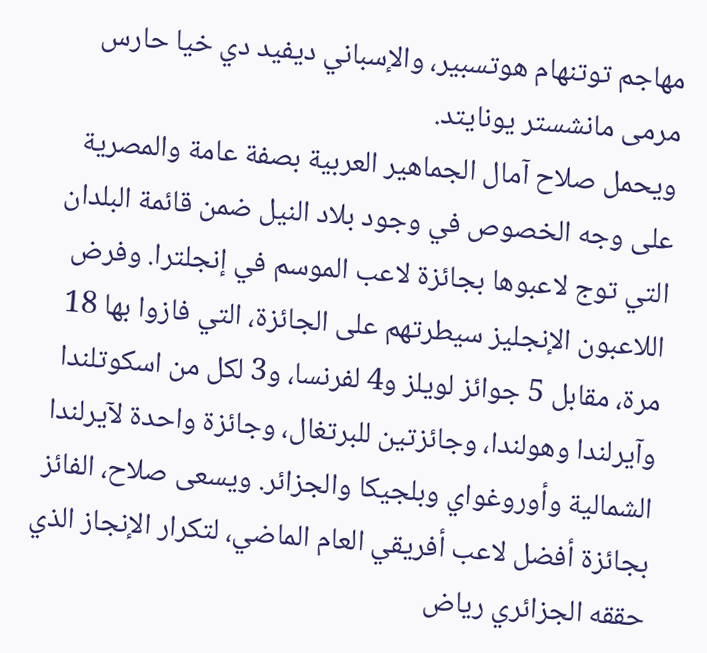مهاجم توتنهام هوتسبير، والإسباني ديفيد دي خيا حارس مرمى مانشستر يونايتد.
ويحمل صلاح آمال الجماهير العربية بصفة عامة والمصرية على وجه الخصوص في وجود بلاد النيل ضمن قائمة البلدان التي توج لاعبوها بجائزة لاعب الموسم في إنجلترا. وفرض اللاعبون الإنجليز سيطرتهم على الجائزة، التي فازوا بها 18 مرة، مقابل 5 جوائز لويلز و4 لفرنسا، و3 لكل من اسكوتلندا وآيرلندا وهولندا، وجائزتين للبرتغال، وجائزة واحدة لآيرلندا الشمالية وأوروغواي وبلجيكا والجزائر. ويسعى صلاح، الفائز بجائزة أفضل لاعب أفريقي العام الماضي، لتكرار الإنجاز الذي حققه الجزائري رياض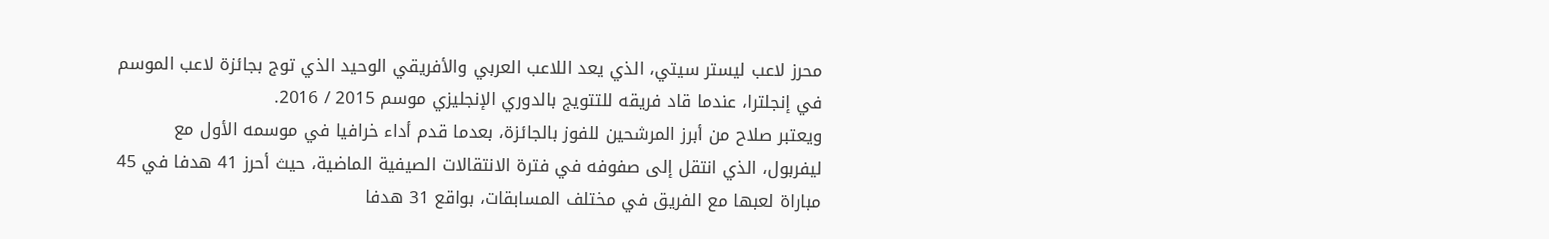محرز لاعب ليستر سيتي، الذي يعد اللاعب العربي والأفريقي الوحيد الذي توج بجائزة لاعب الموسم في إنجلترا، عندما قاد فريقه للتتويج بالدوري الإنجليزي موسم 2015 / 2016.
ويعتبر صلاح من أبرز المرشحين للفوز بالجائزة، بعدما قدم أداء خرافيا في موسمه الأول مع ليفربول، الذي انتقل إلى صفوفه في فترة الانتقالات الصيفية الماضية، حيث أحرز 41 هدفا في 45 مباراة لعبها مع الفريق في مختلف المسابقات، بواقع 31 هدفا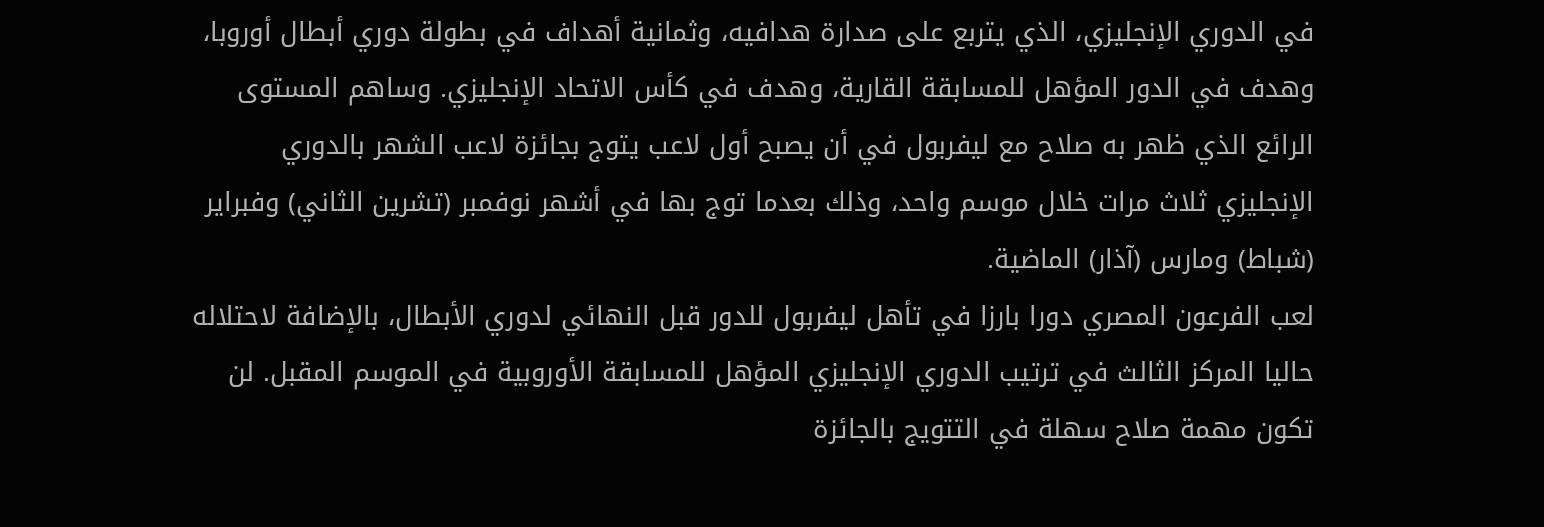في الدوري الإنجليزي، الذي يتربع على صدارة هدافيه، وثمانية أهداف في بطولة دوري أبطال أوروبا، وهدف في الدور المؤهل للمسابقة القارية، وهدف في كأس الاتحاد الإنجليزي. وساهم المستوى الرائع الذي ظهر به صلاح مع ليفربول في أن يصبح أول لاعب يتوج بجائزة لاعب الشهر بالدوري الإنجليزي ثلاث مرات خلال موسم واحد، وذلك بعدما توج بها في أشهر نوفمبر (تشرين الثاني) وفبراير (شباط) ومارس (آذار) الماضية.
لعب الفرعون المصري دورا بارزا في تأهل ليفربول للدور قبل النهائي لدوري الأبطال، بالإضافة لاحتلاله حاليا المركز الثالث في ترتيب الدوري الإنجليزي المؤهل للمسابقة الأوروبية في الموسم المقبل. لن تكون مهمة صلاح سهلة في التتويج بالجائزة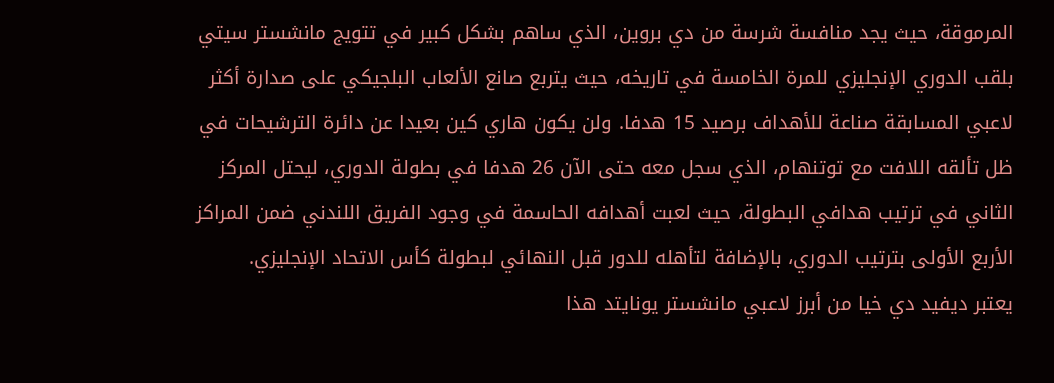المرموقة، حيث يجد منافسة شرسة من دي بروين، الذي ساهم بشكل كبير في تتويج مانشستر سيتي بلقب الدوري الإنجليزي للمرة الخامسة في تاريخه، حيث يتربع صانع الألعاب البلجيكي على صدارة أكثر لاعبي المسابقة صناعة للأهداف برصيد 15 هدفا. ولن يكون هاري كين بعيدا عن دائرة الترشيحات في ظل تألقه اللافت مع توتنهام، الذي سجل معه حتى الآن 26 هدفا في بطولة الدوري، ليحتل المركز الثاني في ترتيب هدافي البطولة، حيث لعبت أهدافه الحاسمة في وجود الفريق اللندني ضمن المراكز الأربع الأولى بترتيب الدوري، بالإضافة لتأهله للدور قبل النهائي لبطولة كأس الاتحاد الإنجليزي.
يعتبر ديفيد دي خيا من أبرز لاعبي مانشستر يونايتد هذا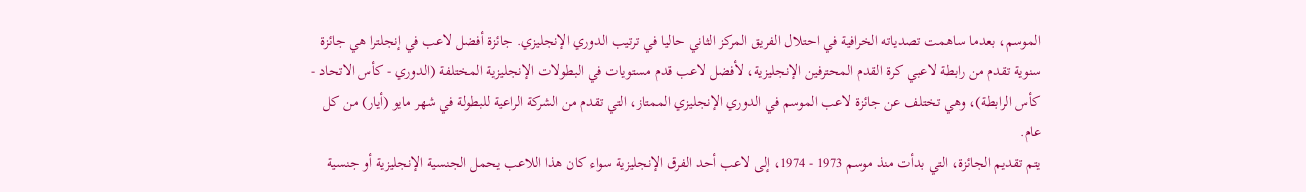الموسم، بعدما ساهمت تصدياته الخرافية في احتلال الفريق المركز الثاني حاليا في ترتيب الدوري الإنجليزي. جائزة أفضل لاعب في إنجلترا هي جائزة سنوية تقدم من رابطة لاعبي كرة القدم المحترفين الإنجليزية، لأفضل لاعب قدم مستويات في البطولات الإنجليزية المختلفة (الدوري - كأس الاتحاد - كأس الرابطة)، وهي تختلف عن جائزة لاعب الموسم في الدوري الإنجليزي الممتاز، التي تقدم من الشركة الراعية للبطولة في شهر مايو (أيار) من كل عام.
يتم تقديم الجائزة، التي بدأت منذ موسم 1973 - 1974، إلى لاعب أحد الفرق الإنجليزية سواء كان هذا اللاعب يحمل الجنسية الإنجليزية أو جنسية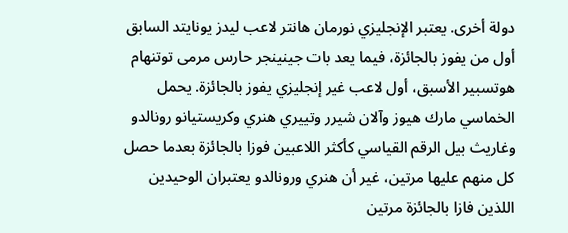دولة أخرى. يعتبر الإنجليزي نورمان هانتر لاعب ليدز يونايتد السابق أول من يفوز بالجائزة، فيما يعد بات جينينجر حارس مرمى توتنهام هوتسبير الأسبق، أول لاعب غير إنجليزي يفوز بالجائزة. يحمل الخماسي مارك هيوز وآلان شيرر وتييري هنري وكريستيانو رونالدو وغاريث بيل الرقم القياسي كأكثر اللاعبين فوزا بالجائزة بعدما حصل كل منهم عليها مرتين، غير أن هنري ورونالدو يعتبران الوحيدين اللذين فازا بالجائزة مرتين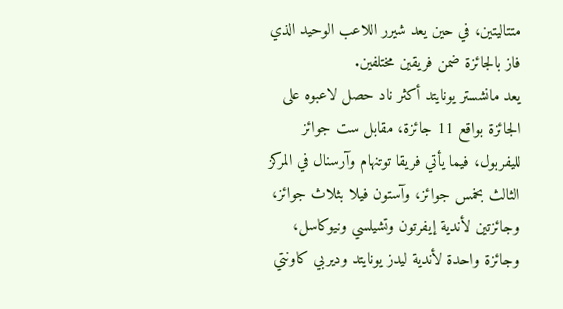متتاليتين، في حين يعد شيرر اللاعب الوحيد الذي فاز بالجائزة ضمن فريقين مختلفين.
يعد مانشستر يونايتد أكثر ناد حصل لاعبوه على الجائزة بواقع 11 جائزة، مقابل ست جوائز لليفربول، فيما يأتي فريقا توتنهام وآرسنال في المركز الثالث بخمس جوائز، وآستون فيلا بثلاث جوائز، وجائزتين لأندية إيفرتون وتشيلسي ونيوكاسل، وجائزة واحدة لأندية ليدز يونايتد وديربي كاونتي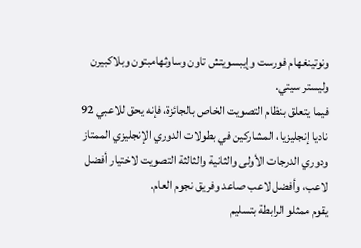ونوتينغهام فورست وإيبسويتش تاون وساوثهامبتون وبلاكبيرن وليستر سيتي.
فيما يتعلق بنظام التصويت الخاص بالجائزة، فإنه يحق للاعبي 92 ناديا إنجليزيا، المشاركين في بطولات الدوري الإنجليزي الممتاز ودوري الدرجات الأولى والثانية والثالثة التصويت لاختيار أفضل لاعب، وأفضل لاعب صاعد وفريق نجوم العام.
يقوم ممثلو الرابطة بتسليم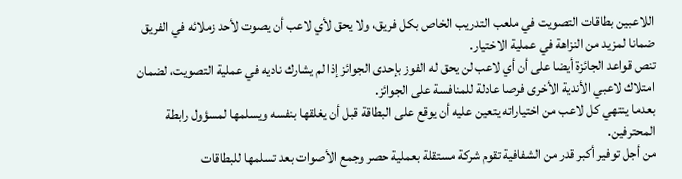اللاعبين بطاقات التصويت في ملعب التدريب الخاص بكل فريق، ولا يحق لأي لاعب أن يصوت لأحد زملائه في الفريق ضمانا لمزيد من النزاهة في عملية الاختيار.
تنص قواعد الجائزة أيضا على أن أي لاعب لن يحق له الفوز بإحدى الجوائز إذا لم يشارك ناديه في عملية التصويت، لضمان امتلاك لاعبي الأندية الأخرى فرصا عادلة للمنافسة على الجوائز.
بعدما ينتهي كل لاعب من اختياراته يتعين عليه أن يوقع على البطاقة قبل أن يغلقها بنفسه ويسلمها لمسؤول رابطة المحترفين.
من أجل توفير أكبر قدر من الشفافية تقوم شركة مستقلة بعملية حصر وجمع الأصوات بعد تسلمها للبطاقات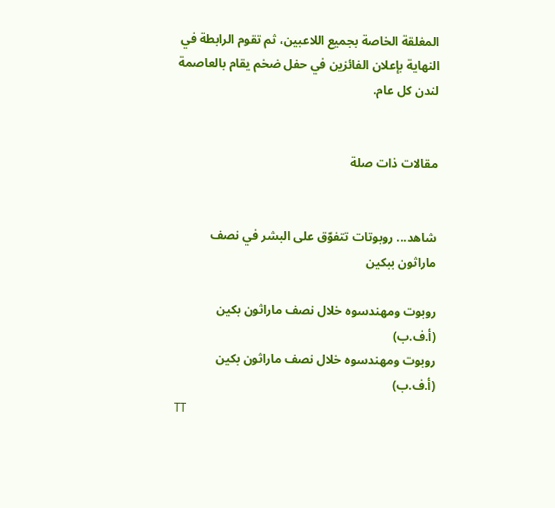المغلقة الخاصة بجميع اللاعبين، ثم تقوم الرابطة في النهاية بإعلان الفائزين في حفل ضخم يقام بالعاصمة لندن كل عام.


مقالات ذات صلة


شاهد... روبوتات تتفوّق على البشر في نصف ماراثون ببكين

روبوت ومهندسوه خلال نصف ماراثون بكين (أ.ف.ب)
روبوت ومهندسوه خلال نصف ماراثون بكين (أ.ف.ب)
TT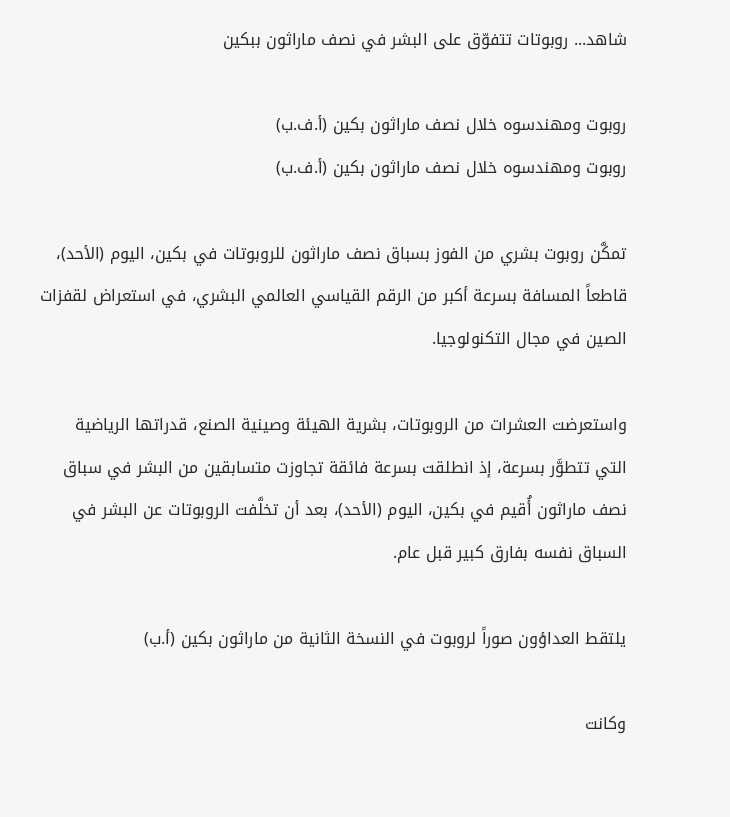شاهد... روبوتات تتفوّق على البشر في نصف ماراثون ببكين

روبوت ومهندسوه خلال نصف ماراثون بكين (أ.ف.ب)
روبوت ومهندسوه خلال نصف ماراثون بكين (أ.ف.ب)

تمكَّن روبوت بشري من الفوز بسباق نصف ماراثون للروبوتات في بكين، اليوم (الأحد)، قاطعاً المسافة بسرعة أكبر من الرقم القياسي العالمي البشري، في استعراض لقفزات الصين في مجال التكنولوجيا.

واستعرضت العشرات ‌من الروبوتات، بشرية الهيئة وصينية الصنع، قدراتها الرياضية التي تتطوَّر بسرعة، إذ انطلقت بسرعة فائقة تجاوزت متسابقين من البشر في سباق نصف ماراثون أُقيم في بكين، اليوم (الأحد)، بعد أن تخلَّفت الروبوتات عن البشر في السباق نفسه بفارق كبير قبل عام.

يلتقط العداؤون صوراً لروبوت في النسخة الثانية من ماراثون بكين (أ.ب)

وكانت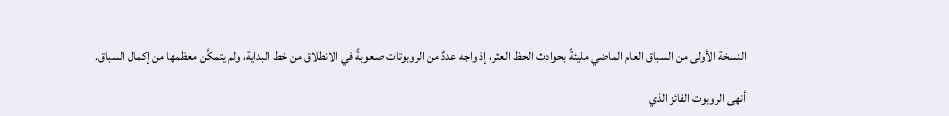النسخة الأولى من السباق العام الماضي مليئةً بحوادث الحظ العثر، إذ واجه عددٌ من الروبوتات صعوبةً في الانطلاق من خط البداية، ولم يتمكَّن معظمها ‌من إكمال ‌السباق.

أنهى الروبوت الفائز الذي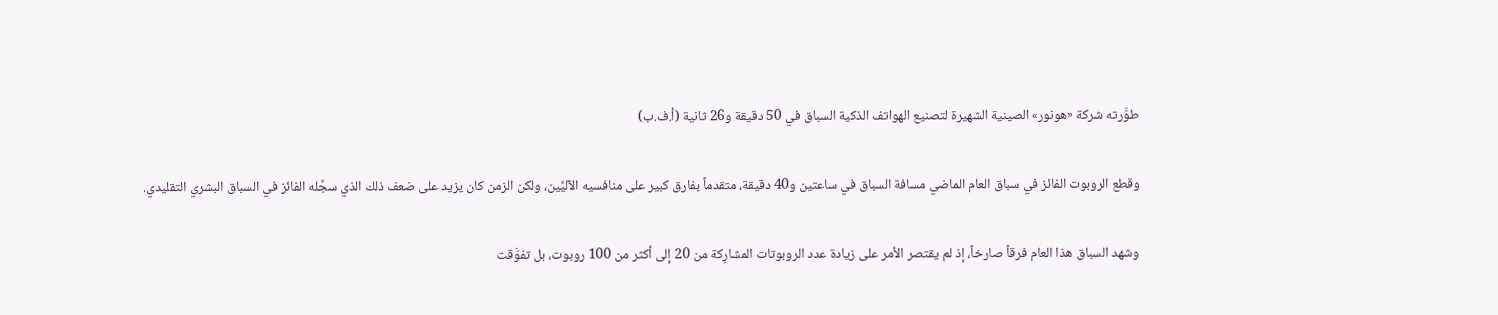طوَّرته شركة «هونور» الصينية الشهيرة لتصنيع الهواتف الذكية السباق في 50 دقيقة و26 ثانية (أ.ف.ب)

وقطع الروبوت الفائز في سباق ‌العام الماضي مسافة السباق في ساعتين و40 دقيقة، متقدماً بفارق كبير على منافسيه الآليِّين، ولكن الزمن كان يزيد على ضعف ذلك الذي سجَّله الفائز في السباق البشري التقليدي.

وشهد السباق هذا العام فرقاً صارخاً، إذ لم يقتصر الأمر على زيادة عدد الروبوتات المشارِكة من 20 إلى أكثر من 100 روبوت، بل تفوَّقت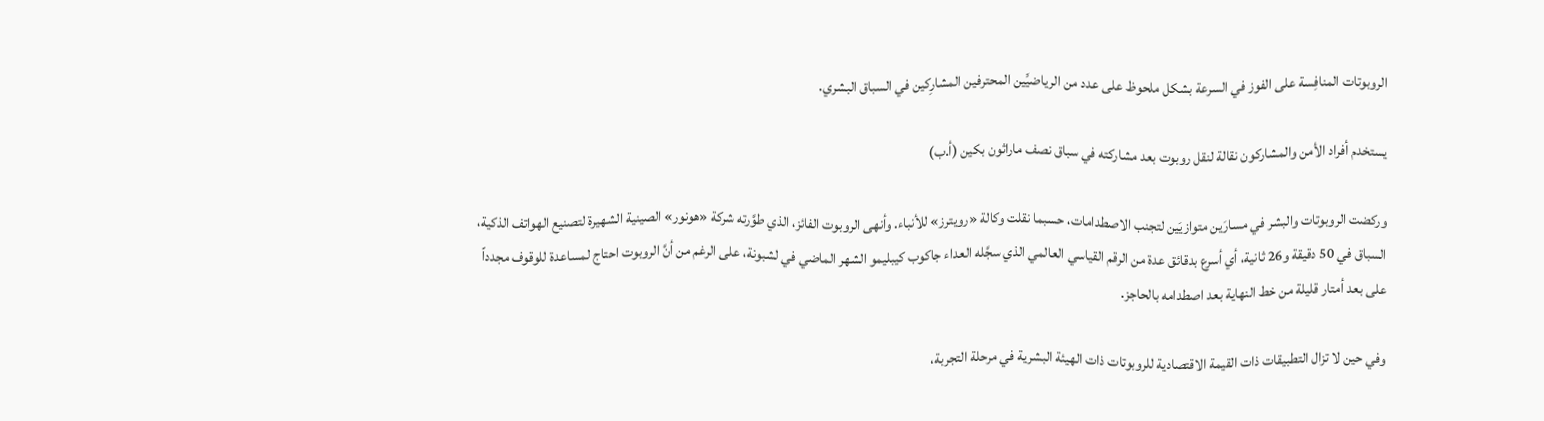الروبوتات ‌المنافِسة على الفوز ‌في السرعة بشكل ملحوظ على عدد من الرياضيِّين المحترفين المشارِكين ‌في السباق البشري.

يستخدم أفراد الأمن والمشاركون نقالة لنقل روبوت بعد مشاركته في سباق نصف ماراثون بكين (أ.ب)

وركضت الروبوتات والبشر في مسارَين ‌متوازيَين لتجنب الاصطدامات، حسبما نقلت وكالة «رويترز» للأنباء. وأنهى الروبوت الفائز، الذي طوَّرته شركة «هونور» الصينية الشهيرة لتصنيع الهواتف الذكية، السباق في 50 دقيقة و26 ثانية، أي أسرع بدقائق عدة من الرقم ‌القياسي العالمي الذي سجَّله العداء جاكوب كيبليمو الشهر الماضي في لشبونة، على الرغم من أنَّ الروبوت احتاج لمساعدة للوقوف مجدداً على بعد أمتار قليلة من خط النهاية بعد اصطدامه بالحاجز.

وفي حين لا تزال التطبيقات ذات القيمة الاقتصادية للروبوتات ذات الهيئة البشرية في مرحلة التجربة،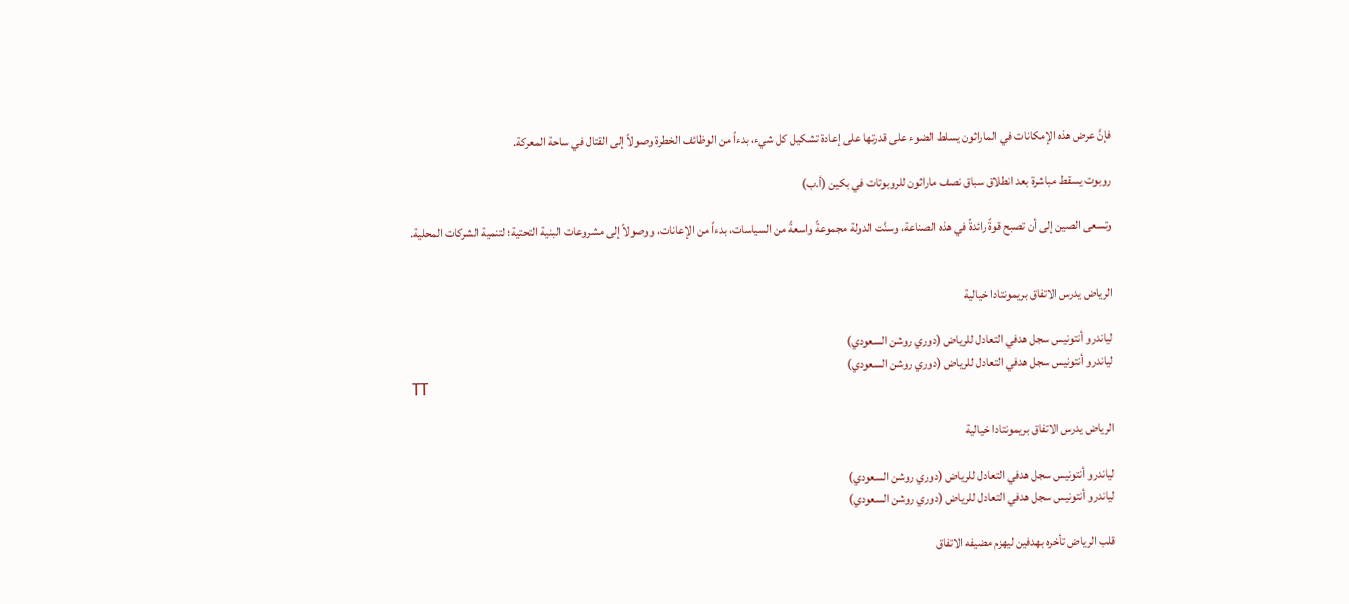فإنَّ عرض هذه الإمكانات في الماراثون يسلط الضوء على قدرتها على إعادة تشكيل كل شيء، بدءاً من الوظائف الخطرة وصولاً إلى القتال في ساحة المعركة.

روبوت يسقط مباشرة بعد انطلاق سباق نصف ماراثون للروبوتات في بكين (أ.ب)

وتسعى الصين إلى أن تصبح قوةً رائدةً في هذه الصناعة، وسنَّت الدولة مجموعةً واسعةً من السياسات، بدءاً من الإعانات، ووصولاً إلى مشروعات البنية التحتية؛ لتنمية الشركات المحلية.


الرياض يدرس الاتفاق بريمونتادا خيالية

لياندرو أنتونيس سجل هدفي التعادل للرياض (دوري روشن السعودي)
لياندرو أنتونيس سجل هدفي التعادل للرياض (دوري روشن السعودي)
TT

الرياض يدرس الاتفاق بريمونتادا خيالية

لياندرو أنتونيس سجل هدفي التعادل للرياض (دوري روشن السعودي)
لياندرو أنتونيس سجل هدفي التعادل للرياض (دوري روشن السعودي)

قلب الرياض تأخره بهدفين ليهزم مضيفه الاتفاق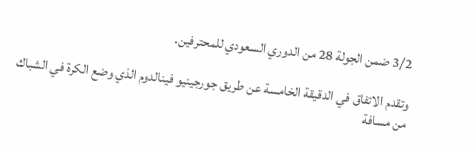3/2 ضمن الجولة 28 من الدوري السعودي للمحترفين.

وتقدم الاتفاق في الدقيقة الخامسة عن طريق جورجينيو فينالدوم الذي وضع الكرة في الشباك من مسافة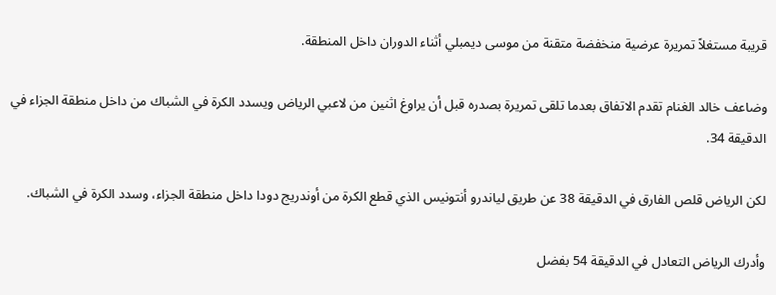قريبة مستغلاً تمريرة عرضية منخفضة متقنة من موسى ديمبلي أثناء الدوران داخل المنطقة.

وضاعف خالد الغنام تقدم الاتفاق بعدما تلقى تمريرة بصدره قبل أن يراوغ اثنين من لاعبي الرياض ويسدد الكرة في الشباك من داخل منطقة الجزاء في الدقيقة 34.

لكن الرياض قلص الفارق في الدقيقة 38 عن طريق لياندرو أنتونيس الذي قطع الكرة من أوندريج دودا داخل منطقة الجزاء، وسدد الكرة في الشباك.

وأدرك الرياض التعادل في الدقيقة 54 بفضل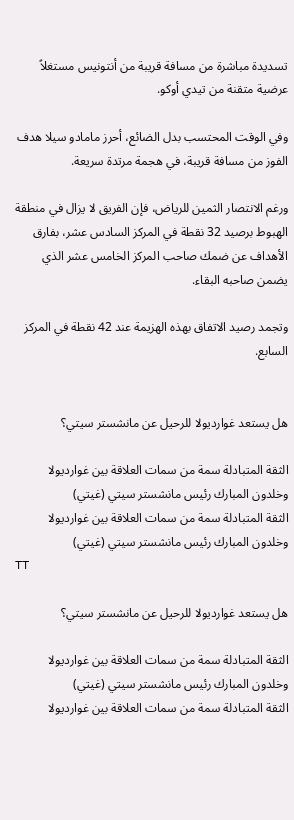تسديدة مباشرة من مسافة قريبة من أنتونيس مستغلاً عرضية متقنة من تيدي أوكو.

وفي الوقت المحتسب بدل الضائع، أحرز مامادو سيلا هدف الفوز من مسافة قريبة، في هجمة مرتدة سريعة.

ورغم الانتصار الثمين للرياض، فإن الفريق لا يزال في منطقة الهبوط برصيد 32 نقطة في المركز السادس عشر، بفارق الأهداف عن ضمك صاحب المركز الخامس عشر الذي يضمن صاحبه البقاء.

وتجمد رصيد الاتفاق بهذه الهزيمة عند 42 نقطة في المركز السابع.


هل يستعد غوارديولا للرحيل عن مانشستر سيتي؟

الثقة المتبادلة سمة من سمات العلاقة بين غوارديولا وخلدون المبارك رئيس مانشستر سيتي (غيتي)
الثقة المتبادلة سمة من سمات العلاقة بين غوارديولا وخلدون المبارك رئيس مانشستر سيتي (غيتي)
TT

هل يستعد غوارديولا للرحيل عن مانشستر سيتي؟

الثقة المتبادلة سمة من سمات العلاقة بين غوارديولا وخلدون المبارك رئيس مانشستر سيتي (غيتي)
الثقة المتبادلة سمة من سمات العلاقة بين غوارديولا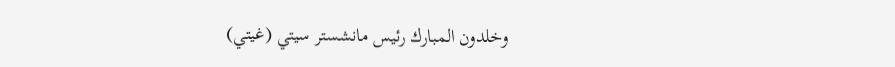وخلدون المبارك رئيس مانشستر سيتي (غيتي)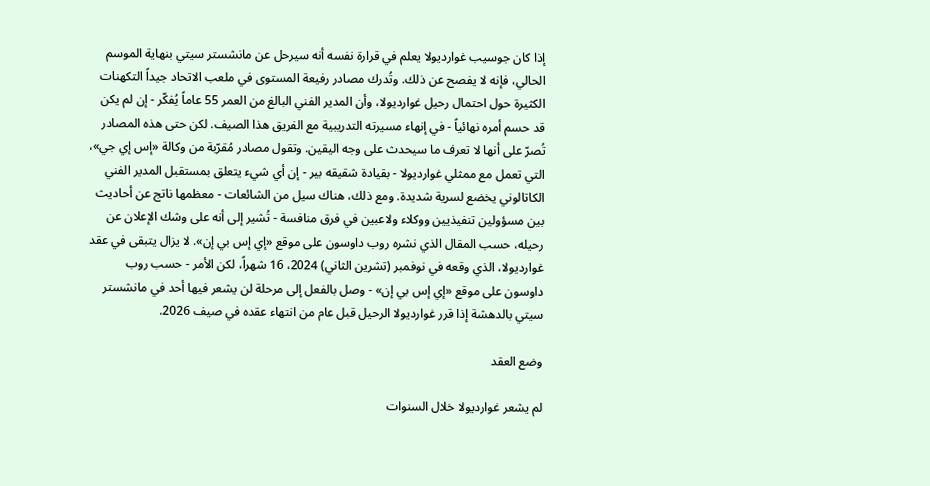إذا كان جوسيب غوارديولا يعلم في قرارة نفسه أنه سيرحل عن مانشستر سيتي بنهاية الموسم الحالي، فإنه لا يفصح عن ذلك. وتُدرك مصادر رفيعة المستوى في ملعب الاتحاد جيداً التكهنات الكثيرة حول احتمال رحيل غوارديولا، وأن المدير الفني البالغ من العمر 55 عاماً يُفكّر - إن لم يكن قد حسم أمره نهائياً - في إنهاء مسيرته التدريبية مع الفريق هذا الصيف. لكن حتى هذه المصادر تُصرّ على أنها لا تعرف ما سيحدث على وجه اليقين. وتقول مصادر مُقرّبة من وكالة «إس إي جي»، التي تعمل مع ممثلي غوارديولا - بقيادة شقيقه بير - إن أي شيء يتعلق بمستقبل المدير الفني الكاتالوني يخضع لسرية شديدة. ومع ذلك، هناك سيل من الشائعات - معظمها ناتج عن أحاديث بين مسؤولين تنفيذيين ووكلاء ولاعبين في فرق منافسة - تُشير إلى أنه على وشك الإعلان عن رحيله، حسب المقال الذي نشره روب داوسون على موقع «إي إس بي إن». لا يزال يتبقى في عقد غوارديولا، الذي وقعه في نوفمبر (تشرين الثاني) 2024، 16 شهراً، لكن الأمر - حسب روب داوسون على موقع «إي إس بي إن» - وصل بالفعل إلى مرحلة لن يشعر فيها أحد في مانشستر سيتي بالدهشة إذا قرر غوارديولا الرحيل قبل عام من انتهاء عقده في صيف 2026.

وضع العقد

لم يشعر غوارديولا خلال السنوات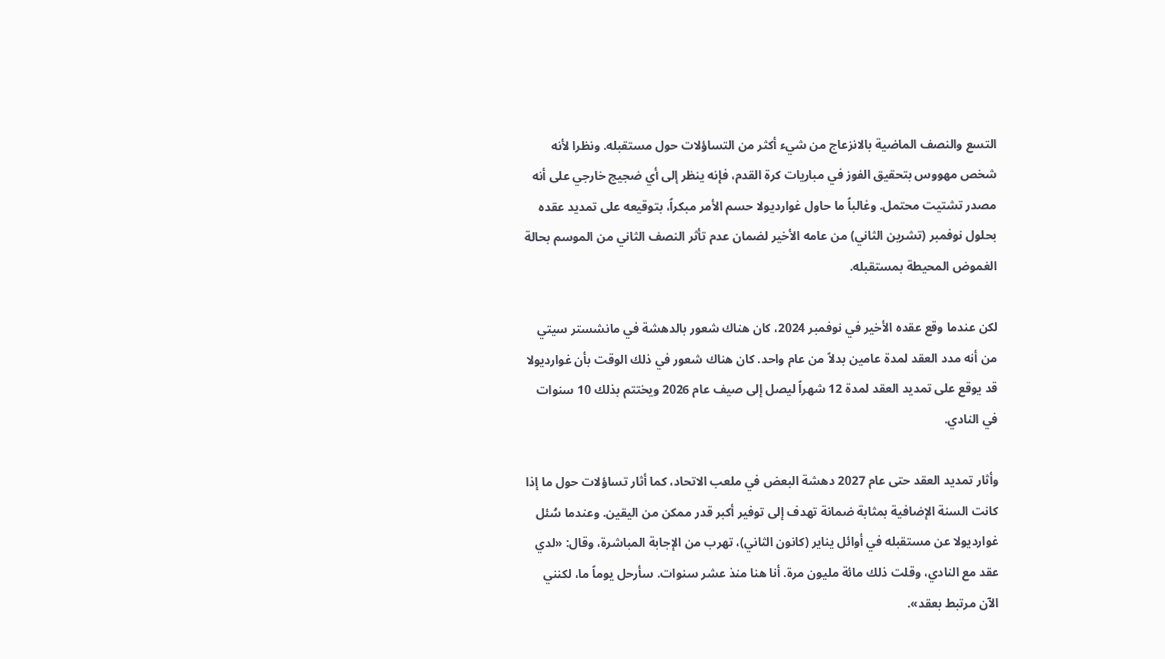التسع والنصف الماضية بالانزعاج من شيء أكثر من التساؤلات حول مستقبله. ونظرا لأنه شخص مهووس بتحقيق الفوز في مباريات كرة القدم، فإنه ينظر إلى أي ضجيج خارجي على أنه مصدر تشتيت محتمل. وغالباً ما حاول غوارديولا حسم الأمر مبكراً، بتوقيعه على تمديد عقده بحلول نوفمبر (تشرين الثاني) من عامه الأخير لضمان عدم تأثر النصف الثاني من الموسم بحالة الغموض المحيطة بمستقبله.

لكن عندما وقع عقده الأخير في نوفمبر 2024، كان هناك شعور بالدهشة في مانشستر سيتي من أنه مدد العقد لمدة عامين بدلاً من عام واحد. كان هناك شعور في ذلك الوقت بأن غوارديولا قد يوقع على تمديد العقد لمدة 12 شهراً ليصل إلى صيف عام 2026 ويختتم بذلك 10 سنوات في النادي.

وأثار تمديد العقد حتى عام 2027 دهشة البعض في ملعب الاتحاد، كما أثار تساؤلات حول ما إذا كانت السنة الإضافية بمثابة ضمانة تهدف إلى توفير أكبر قدر ممكن من اليقين. وعندما سُئل غوارديولا عن مستقبله في أوائل يناير (كانون الثاني)، تهرب من الإجابة المباشرة، وقال: «لدي عقد مع النادي، وقلت ذلك مائة مليون مرة. أنا هنا منذ عشر سنوات. سأرحل يوماً ما، لكنني الآن مرتبط بعقد».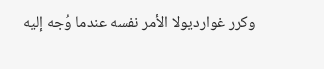وكرر غوارديولا الأمر نفسه عندما وُجه إليه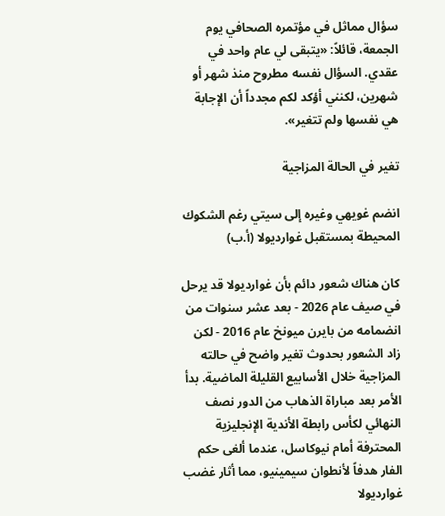سؤال مماثل في مؤتمره الصحافي يوم الجمعة، قائلاً: «يتبقى لي عام واحد في عقدي. السؤال نفسه مطروح منذ شهر أو شهرين، لكنني أؤكد لكم مجدداً أن الإجابة هي نفسها ولم تتغير».

تغير في الحالة المزاجية

انضم غويهي وغيره إلى سيتي رغم الشكوك المحيطة بمستقبل غوارديولا (أ.ب)

كان هناك شعور دائم بأن غوارديولا قد يرحل في صيف عام 2026 - بعد عشر سنوات من انضمامه من بايرن ميونخ عام 2016 - لكن زاد الشعور بحدوث تغير واضح في حالته المزاجية خلال الأسابيع القليلة الماضية. بدأ الأمر بعد مباراة الذهاب من الدور نصف النهائي لكأس رابطة الأندية الإنجليزية المحترفة أمام نيوكاسل، عندما ألغى حكم الفار هدفاً لأنطوان سيمينيو، مما أثار غضب غوارديولا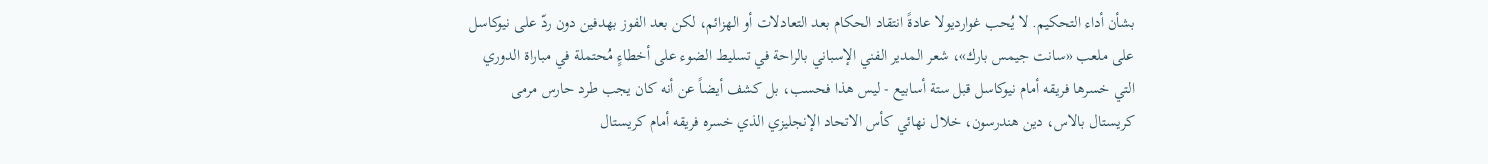بشأن أداء التحكيم. لا يُحب غوارديولا عادةً انتقاد الحكام بعد التعادلات أو الهزائم، لكن بعد الفوز بهدفين دون ردّ على نيوكاسل على ملعب «سانت جيمس بارك»، شعر المدير الفني الإسباني بالراحة في تسليط الضوء على أخطاءٍ مُحتملة في مباراة الدوري التي خسرها فريقه أمام نيوكاسل قبل ستة أسابيع - ليس هذا فحسب، بل كشف أيضاً عن أنه كان يجب طرد حارس مرمى كريستال بالاس، دين هندرسون، خلال نهائي كأس الاتحاد الإنجليزي الذي خسره فريقه أمام كريستال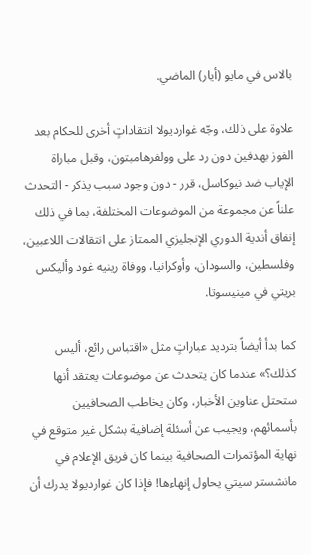بالاس في مايو (أيار) الماضي.

علاوة على ذلك، وجّه غوارديولا انتقاداتٍ أخرى للحكام بعد الفوز بهدفين دون رد على وولفرهامبتون، وقبل مباراة الإياب ضد نيوكاسل، قرر - دون وجود سبب يذكر - التحدث علناً عن مجموعة من الموضوعات المختلفة، بما في ذلك إنفاق أندية الدوري الإنجليزي الممتاز على انتقالات اللاعبين، وفلسطين، والسودان، وأوكرانيا، ووفاة رينيه غود وأليكس بريتي في مينيسوتا.

كما بدأ أيضاً بترديد عباراتٍ مثل «اقتباس رائع، أليس كذلك؟» عندما كان يتحدث عن موضوعات يعتقد أنها ستحتل عناوين الأخبار، وكان يخاطب الصحافيين بأسمائهم، ويجيب عن أسئلة إضافية بشكل غير متوقع في نهاية المؤتمرات الصحافية بينما كان فريق الإعلام في مانشستر سيتي يحاول إنهاءها! فإذا كان غوارديولا يدرك أن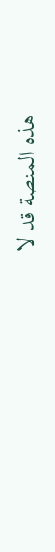هذه المنصة قد لا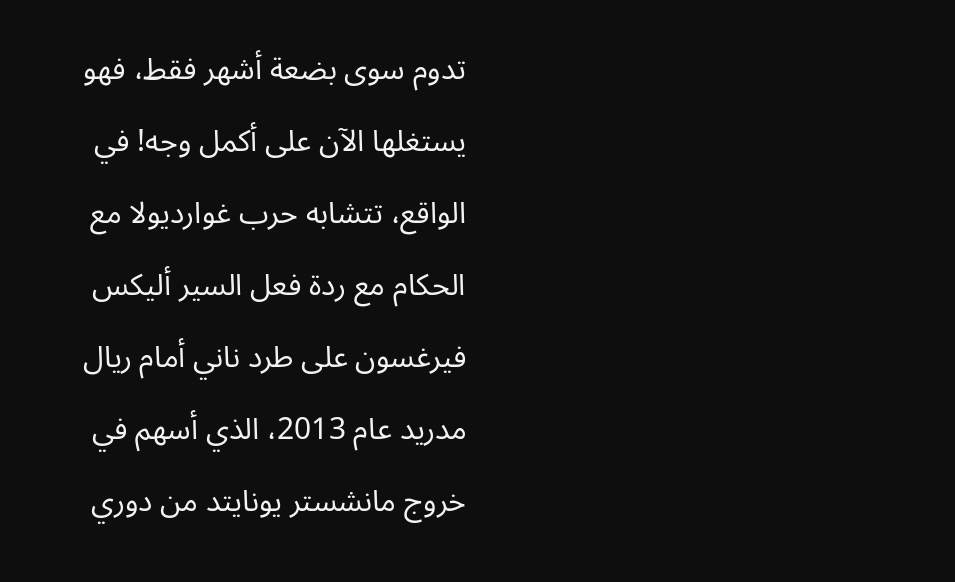تدوم سوى بضعة أشهر فقط، فهو يستغلها الآن على أكمل وجه! في الواقع، تتشابه حرب غوارديولا مع الحكام مع ردة فعل السير أليكس فيرغسون على طرد ناني أمام ريال مدريد عام 2013، الذي أسهم في خروج مانشستر يونايتد من دوري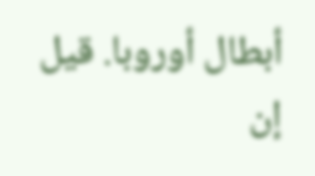أبطال أوروبا. قيل إن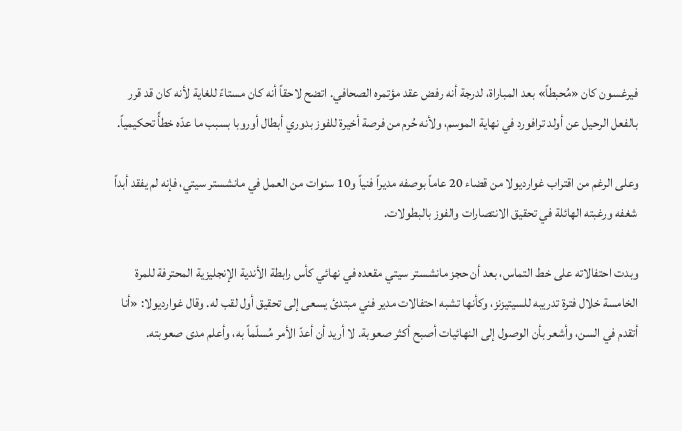فيرغسون كان «مُحبطاً» بعد المباراة، لدرجة أنه رفض عقد مؤتمره الصحافي. اتضح لاحقاً أنه كان مستاءً للغاية لأنه كان قد قرر بالفعل الرحيل عن أولد ترافورد في نهاية الموسم، ولأنه حُرم من فرصة أخيرة للفوز بدوري أبطال أوروبا بسبب ما عدّه خطأً تحكيمياً.

وعلى الرغم من اقتراب غوارديولا من قضاء 20 عاماً بوصفه مديراً فنياً و10 سنوات من العمل في مانشستر سيتي، فإنه لم يفقد أبداً شغفه ورغبته الهائلة في تحقيق الانتصارات والفوز بالبطولات.

وبدت احتفالاته على خط التماس، بعد أن حجز مانشستر سيتي مقعده في نهائي كأس رابطة الأندية الإنجليزية المحترفة للمرة الخامسة خلال فترة تدريبه للسيتيزنز، وكأنها تشبه احتفالات مدير فني مبتدئ يسعى إلى تحقيق أول لقب له. وقال غوارديولا: «أنا أتقدم في السن، وأشعر بأن الوصول إلى النهائيات أصبح أكثر صعوبة. لا أريد أن أعدّ الأمر مُسلّماً به، وأعلم مدى صعوبته.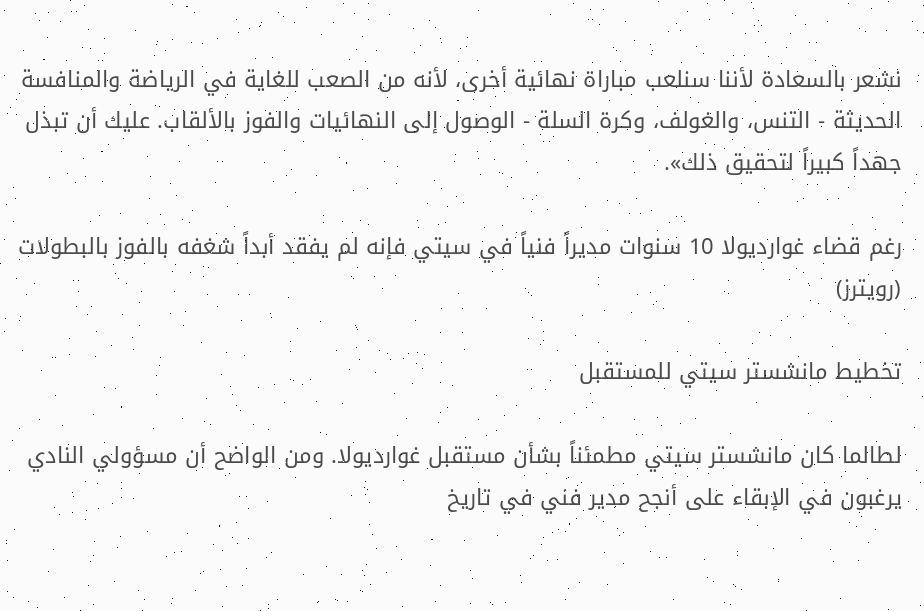نشعر بالسعادة لأننا سنلعب مباراة نهائية أخرى، لأنه من الصعب للغاية في الرياضة والمنافسة الحديثة - التنس، والغولف، وكرة السلة - الوصول إلى النهائيات والفوز بالألقاب. عليك أن تبذل جهداً كبيراً لتحقيق ذلك».

رغم قضاء غوارديولا 10 سنوات مديراً فنياً في سيتي فإنه لم يفقد أبداً شغفه بالفوز بالبطولات (رويترز)

تخطيط مانشستر سيتي للمستقبل

لطالما كان مانشستر سيتي مطمئناً بشأن مستقبل غوارديولا. ومن الواضح أن مسؤولي النادي يرغبون في الإبقاء على أنجح مدير فني في تاريخ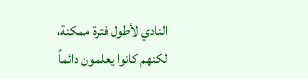النادي لأطول فترة ممكنة، لكنهم كانوا يعلمون دائماً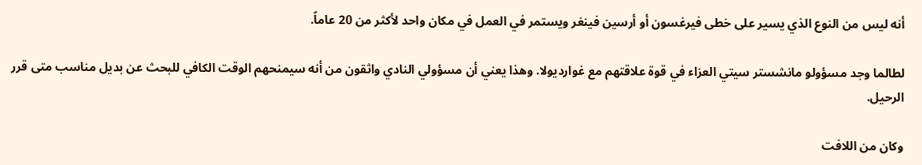أنه ليس من النوع الذي يسير على خطى فيرغسون أو أرسين فينغر ويستمر في العمل في مكان واحد لأكثر من 20 عاماً.

لطالما وجد مسؤولو مانشستر سيتي العزاء في قوة علاقتهم مع غوارديولا. وهذا يعني أن مسؤولي النادي واثقون من أنه سيمنحهم الوقت الكافي للبحث عن بديل مناسب متى قرر الرحيل.

وكان من اللافت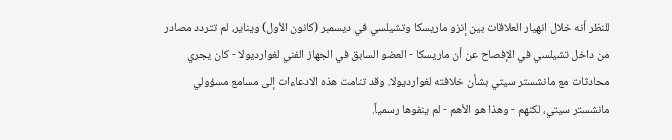للنظر أنه خلال انهيار العلاقات بين إنزو ماريسكا وتشيلسي في ديسمبر (كانون الأول) ويناير، لم تتردد مصادر من داخل تشيلسي في الإفصاح عن أن ماريسكا - العضو السابق في الجهاز الفني لغوارديولا - كان يجري محادثات مع مانشستر سيتي بشأن خلافته لغوارديولا. وقد تنامت هذه الادعاءات إلى مسامع مسؤولي مانشستر سيتي، لكنهم - وهذا هو الأهم - لم ينفوها رسمياً.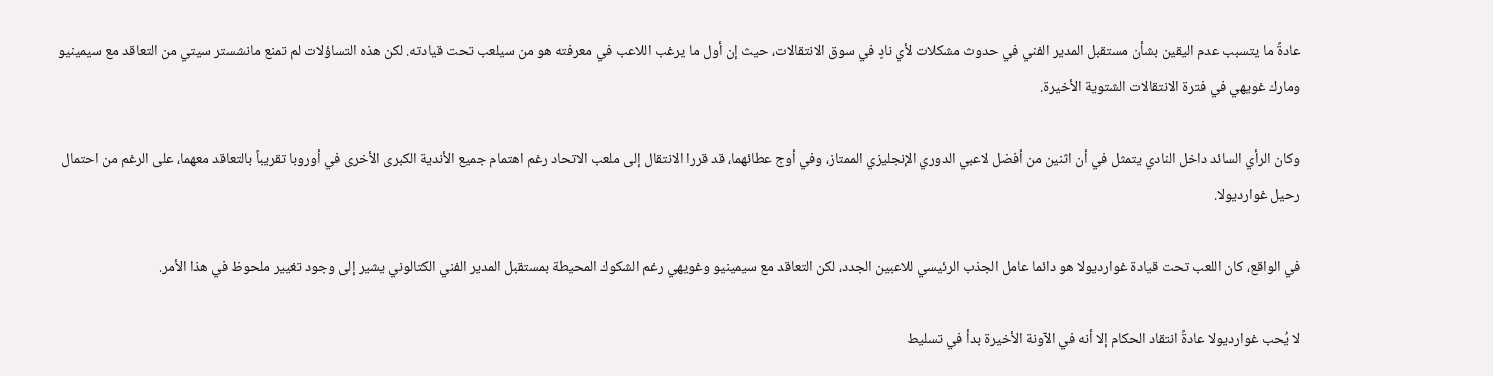عادةً ما يتسبب عدم اليقين بشأن مستقبل المدير الفني في حدوث مشكلات لأي نادٍ في سوق الانتقالات، حيث إن أول ما يرغب اللاعب في معرفته هو من سيلعب تحت قيادته. لكن هذه التساؤلات لم تمنع مانشستر سيتي من التعاقد مع سيمينيو ومارك غويهي في فترة الانتقالات الشتوية الأخيرة.

وكان الرأي السائد داخل النادي يتمثل في أن اثنين من أفضل لاعبي الدوري الإنجليزي الممتاز، وفي أوج عطائهما، قد قررا الانتقال إلى ملعب الاتحاد رغم اهتمام جميع الأندية الكبرى الأخرى في أوروبا تقريباً بالتعاقد معهما، على الرغم من احتمال رحيل غوارديولا.

في الواقع، كان اللعب تحت قيادة غوارديولا هو دائما عامل الجذب الرئيسي للاعبين الجدد، لكن التعاقد مع سيمينيو وغويهي رغم الشكوك المحيطة بمستقبل المدير الفني الكتالوني يشير إلى وجود تغيير ملحوظ في هذا الأمر.

لا يُحب غوارديولا عادةً انتقاد الحكام إلا أنه في الآونة الأخيرة بدأ في تسليط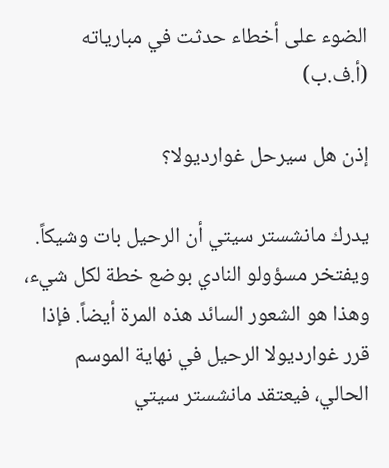الضوء على أخطاء حدثت في مبارياته (أ.ف.ب)

إذن هل سيرحل غوارديولا؟

يدرك مانشستر سيتي أن الرحيل بات وشيكاً. ويفتخر مسؤولو النادي بوضع خطة لكل شيء، وهذا هو الشعور السائد هذه المرة أيضاً. فإذا قرر غوارديولا الرحيل في نهاية الموسم الحالي، فيعتقد مانشستر سيتي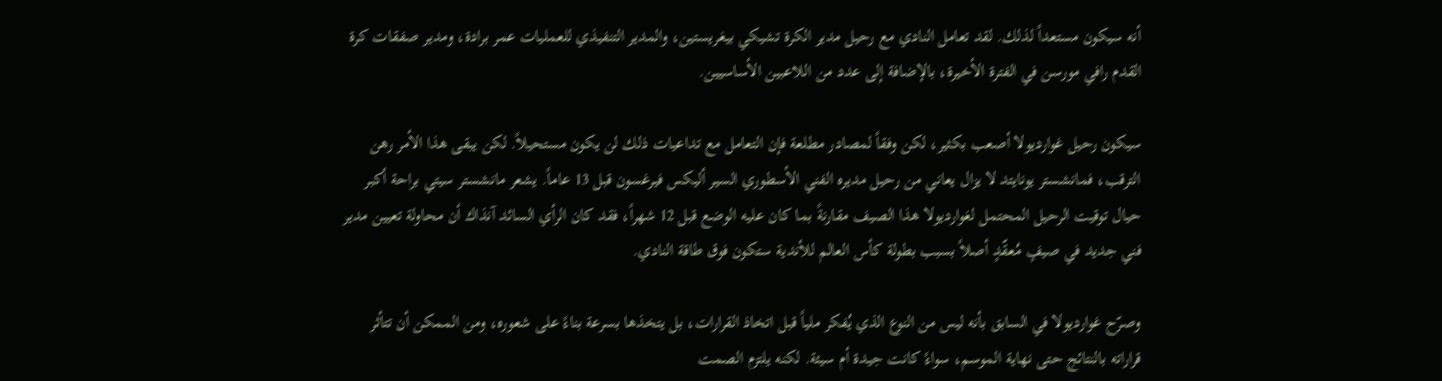أنه سيكون مستعداً لذلك. لقد تعامل النادي مع رحيل مدير الكرة تشيكي بيغريستين، والمدير التنفيذي للعمليات عمر برادة، ومدير صفقات كرة القدم رافي مورسن في الفترة الأخيرة، بالإضافة إلى عدد من اللاعبين الأساسيين.

سيكون رحيل غوارديولا أصعب بكثير، لكن وفقاً لمصادر مطلعة فإن التعامل مع تداعيات ذلك لن يكون مستحيلاً. لكن يبقى هذا الأمر رهن الترقب، فمانشستر يونايتد لا يزال يعاني من رحيل مديره الفني الأسطوري السير أليكس فيرغسون قبل 13 عاماً. يشعر مانشستر سيتي براحة أكبر حيال توقيت الرحيل المحتمل لغوارديولا هذا الصيف مقارنةً بما كان عليه الوضع قبل 12 شهراً، فقد كان الرأي السائد آنذاك أن محاولة تعيين مدير فني جديد في صيفٍ مُعقّدٍ أصلاً بسبب بطولة كأس العالم للأندية ستكون فوق طاقة النادي.

وصرّح غوارديولا في السابق بأنه ليس من النوع الذي يُفكر ملياً قبل اتخاذ القرارات، بل يتخذها بسرعة بناءً على شعوره، ومن الممكن أن تتأثر قراراته بالنتائج حتى نهاية الموسم، سواءً كانت جيدة أم سيئة. لكنه يلتزم الصمت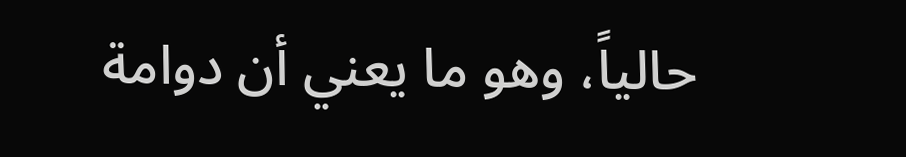حالياً، وهو ما يعني أن دوامة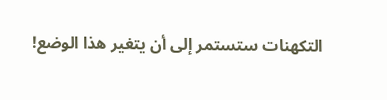التكهنات ستستمر إلى أن يتغير هذا الوضع!